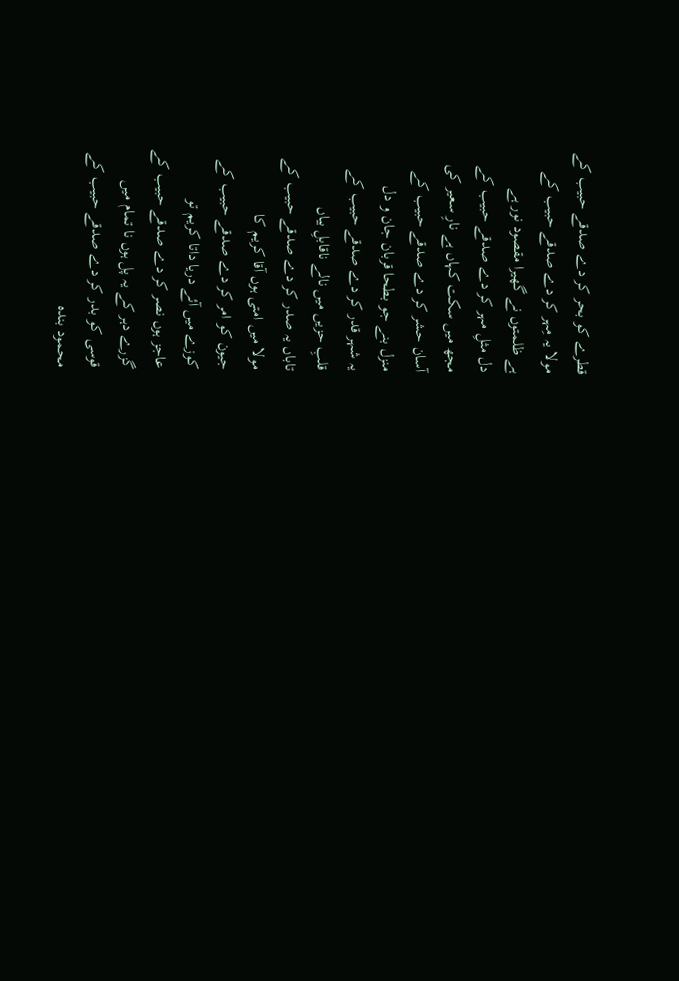قطرے کو بحر کر دے صدقے حبیب کے
مولا یہ مِہر کر دے صدقے حبیب کے
ہے ظلمتوں نے گھیرا مقصود نور ہے
دل مثلِ مہر کر دے صدقے حبیب کے
مجھ میں سکت کہاں ہے نارِ سعیر کی
آسان حشر کر دے صدقے حبیب کے
منزل بنے جو بطحا قربان جان و دل
یہ شہر قدر کر دے صدقے حبیب کے
قلبِ حزیں میں نالے ناقابلِ بیاں
تاباں یہ صدر کر دے صدقے حبیب کے
مولا میں امتی ہوں آقا کریم کا
جیون کو امر کر دے صدقے حبیب کے
کوزے میں آئے دریا داتا کریم تو
عاجز ہوں نصر کر دے صدقے حبیب کے
گزرے دہر کے یہ پل ہوں نا تمام میں
قوسی کو بدر کر دے صدقے حبیب کے
محمود بندہ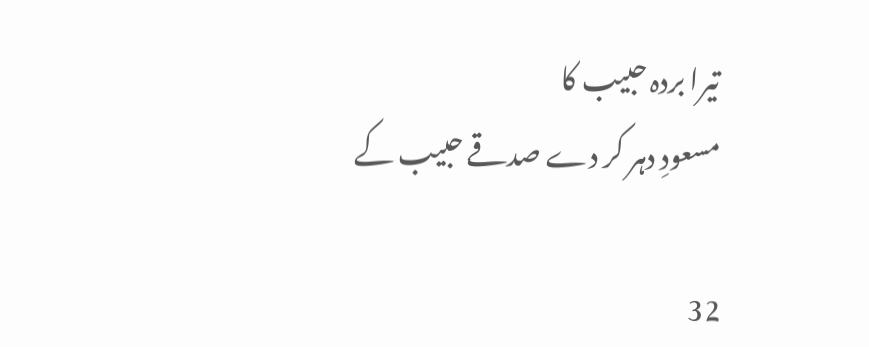تیرا بردہ حبیب کا
مسعودِ دہر کر دے صدقے حبیب کے

32